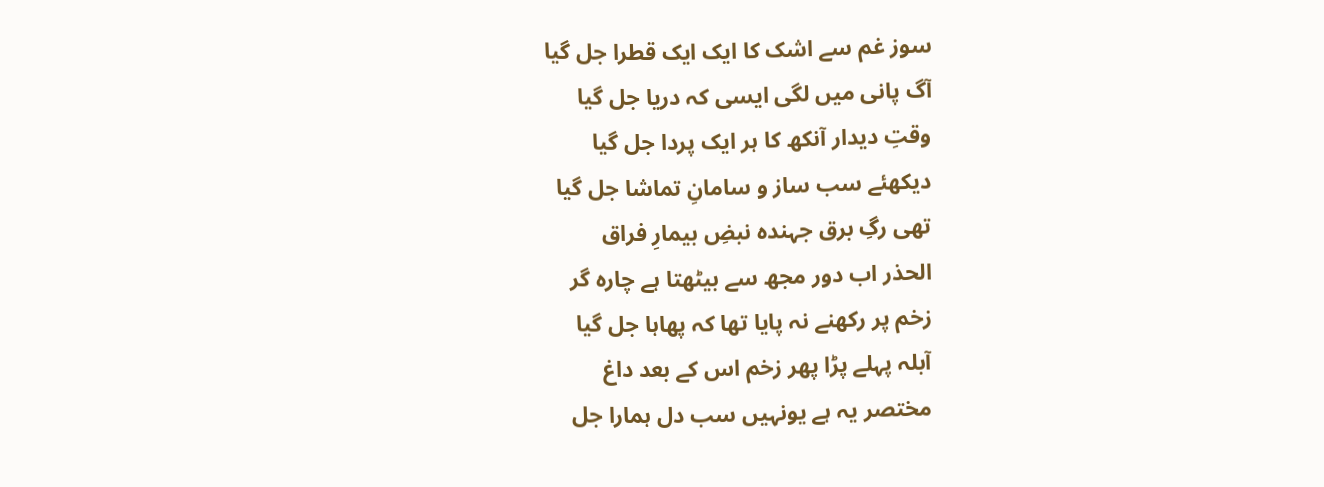سوز غم سے اشک کا ایک ایک قطرا جل گیا
آگ پانی میں لگی ایسی کہ دریا جل گیا
وقتِ دیدار آنکھ کا ہر ایک پردا جل گیا
دیکھئے سب ساز و سامانِ تماشا جل گیا
تھی رگِ برق جہندہ نبضِ بیمارِ فراق
الحذر اب دور مجھ سے بیٹھتا ہے چارہ گر
زخم پر رکھنے نہ پایا تھا کہ پھاہا جل گیا
آبلہ پہلے پڑا پھر زخم اس کے بعد داغ
مختصر یہ ہے یونہیں سب دل ہمارا جل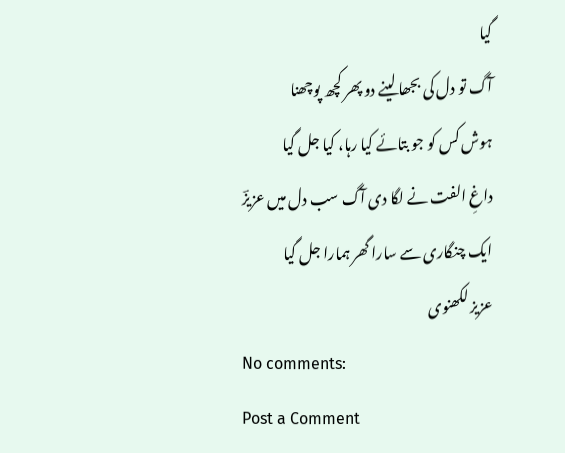گیا
آگ تو دل کی بجھا لینے دو پھر کچھ پوچھنا
ہوش کس کو جو بتائے کیا رہا، کیا جل گیا
داغِ الفت نے لگا دی آگ سب دل میں عزیزؔ
ایک چنگاری سے سارا گھر ہمارا جل گیا
عزیز لکھنوی
No comments:
Post a Comment